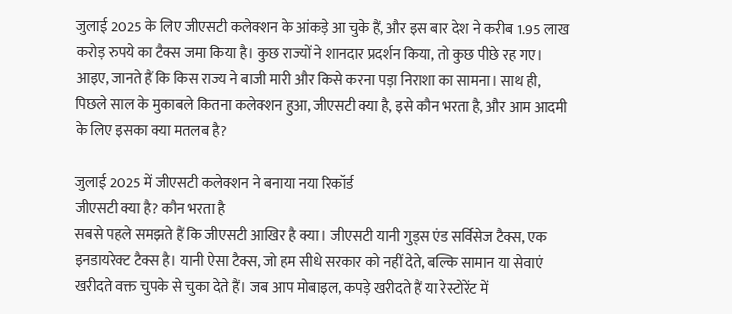जुलाई 2025 के लिए जीएसटी कलेक्शन के आंकड़े आ चुके हैं, और इस बार देश ने करीब 1.95 लाख करोड़ रुपये का टैक्स जमा किया है। कुछ राज्यों ने शानदार प्रदर्शन किया, तो कुछ पीछे रह गए। आइए, जानते हैं कि किस राज्य ने बाजी मारी और किसे करना पड़ा निराशा का सामना। साथ ही, पिछले साल के मुकाबले कितना कलेक्शन हुआ, जीएसटी क्या है, इसे कौन भरता है, और आम आदमी के लिए इसका क्या मतलब है?

जुलाई 2025 में जीएसटी कलेक्शन ने बनाया नया रिकॉर्ड
जीएसटी क्या है? कौन भरता है
सबसे पहले समझते हैं कि जीएसटी आखिर है क्या। जीएसटी यानी गुड्स एंड सर्विसेज टैक्स, एक इनडायरेक्ट टैक्स है। यानी ऐसा टैक्स, जो हम सीधे सरकार को नहीं देते, बल्कि सामान या सेवाएं खरीदते वक्त चुपके से चुका देते हैं। जब आप मोबाइल, कपड़े खरीदते हैं या रेस्टोरेंट में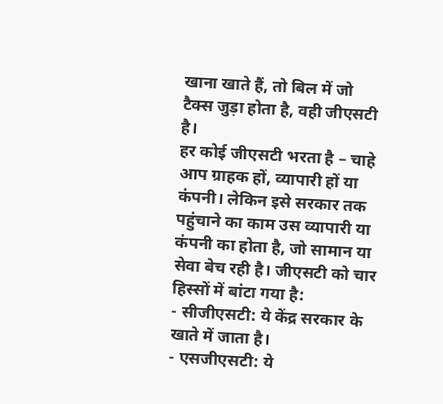खाना खाते हैं, तो बिल में जो टैक्स जुड़ा होता है, वही जीएसटी है।
हर कोई जीएसटी भरता है – चाहे आप ग्राहक हों, व्यापारी हों या कंपनी। लेकिन इसे सरकार तक पहुंचाने का काम उस व्यापारी या कंपनी का होता है, जो सामान या सेवा बेच रही है। जीएसटी को चार हिस्सों में बांटा गया है:
- सीजीएसटी: ये केंद्र सरकार के खाते में जाता है।
- एसजीएसटी: ये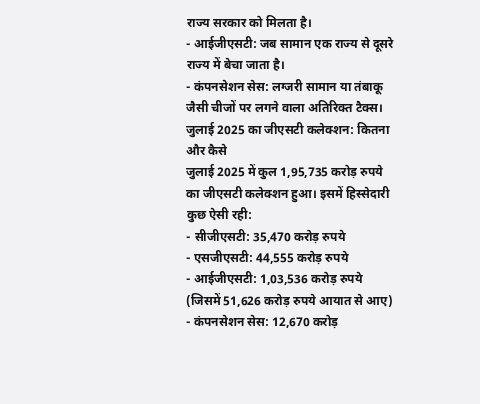राज्य सरकार को मिलता है।
- आईजीएसटी: जब सामान एक राज्य से दूसरे राज्य में बेचा जाता है।
- कंपनसेशन सेस: लग्जरी सामान या तंबाकू जैसी चीजों पर लगने वाला अतिरिक्त टैक्स।
जुलाई 2025 का जीएसटी कलेक्शन: कितना और कैसे
जुलाई 2025 में कुल 1,95,735 करोड़ रुपये का जीएसटी कलेक्शन हुआ। इसमें हिस्सेदारी कुछ ऐसी रही:
- सीजीएसटी: 35,470 करोड़ रुपये
- एसजीएसटी: 44,555 करोड़ रुपये
- आईजीएसटी: 1,03,536 करोड़ रुपये (जिसमें 51,626 करोड़ रुपये आयात से आए)
- कंपनसेशन सेस: 12,670 करोड़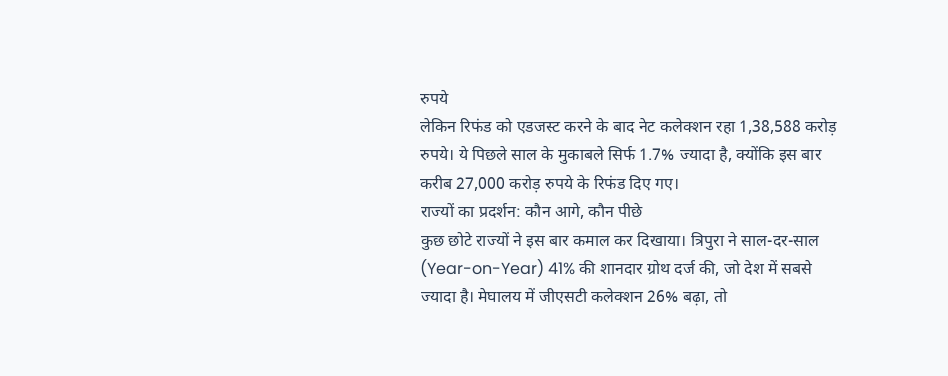रुपये
लेकिन रिफंड को एडजस्ट करने के बाद नेट कलेक्शन रहा 1,38,588 करोड़ रुपये। ये पिछले साल के मुकाबले सिर्फ 1.7% ज्यादा है, क्योंकि इस बार करीब 27,000 करोड़ रुपये के रिफंड दिए गए।
राज्यों का प्रदर्शन: कौन आगे, कौन पीछे
कुछ छोटे राज्यों ने इस बार कमाल कर दिखाया। त्रिपुरा ने साल-दर-साल (Year-on-Year) 41% की शानदार ग्रोथ दर्ज की, जो देश में सबसे ज्यादा है। मेघालय में जीएसटी कलेक्शन 26% बढ़ा, तो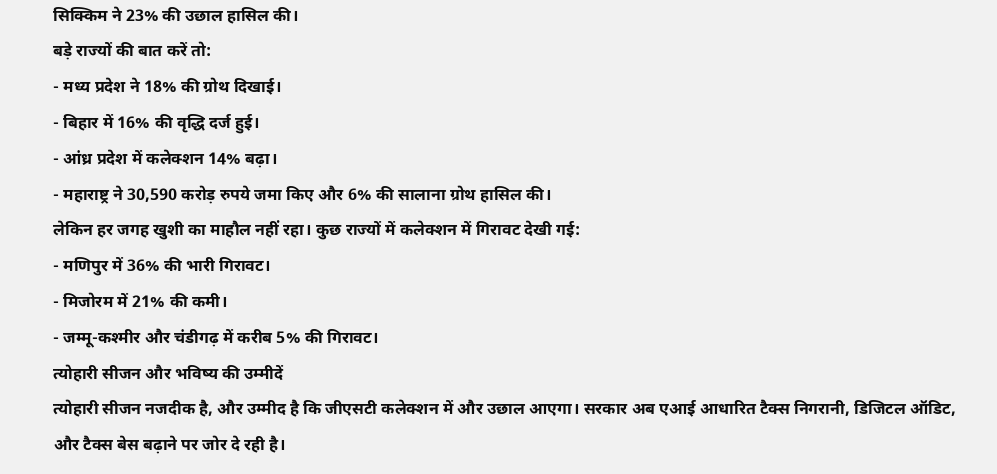सिक्किम ने 23% की उछाल हासिल की।
बड़े राज्यों की बात करें तो:
- मध्य प्रदेश ने 18% की ग्रोथ दिखाई।
- बिहार में 16% की वृद्धि दर्ज हुई।
- आंध्र प्रदेश में कलेक्शन 14% बढ़ा।
- महाराष्ट्र ने 30,590 करोड़ रुपये जमा किए और 6% की सालाना ग्रोथ हासिल की।
लेकिन हर जगह खुशी का माहौल नहीं रहा। कुछ राज्यों में कलेक्शन में गिरावट देखी गई:
- मणिपुर में 36% की भारी गिरावट।
- मिजोरम में 21% की कमी।
- जम्मू-कश्मीर और चंडीगढ़ में करीब 5% की गिरावट।
त्योहारी सीजन और भविष्य की उम्मीदें
त्योहारी सीजन नजदीक है, और उम्मीद है कि जीएसटी कलेक्शन में और उछाल आएगा। सरकार अब एआई आधारित टैक्स निगरानी, डिजिटल ऑडिट, और टैक्स बेस बढ़ाने पर जोर दे रही है।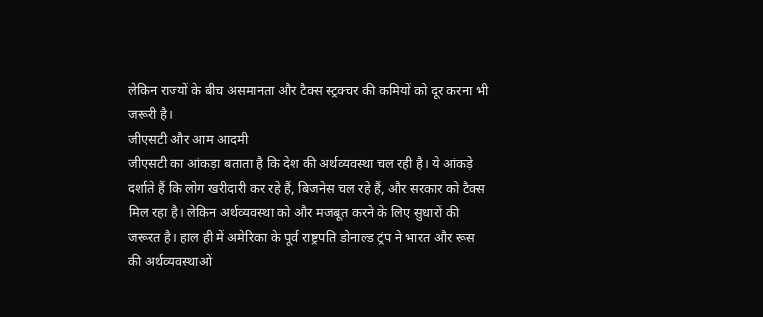लेकिन राज्यों के बीच असमानता और टैक्स स्ट्रक्चर की कमियों को दूर करना भी जरूरी है।
जीएसटी और आम आदमी
जीएसटी का आंकड़ा बताता है कि देश की अर्थव्यवस्था चल रही है। ये आंकड़े दर्शाते हैं कि लोग खरीदारी कर रहे हैं, बिजनेस चल रहे हैं, और सरकार को टैक्स मिल रहा है। लेकिन अर्थव्यवस्था को और मजबूत करने के लिए सुधारों की जरूरत है। हाल ही में अमेरिका के पूर्व राष्ट्रपति डोनाल्ड ट्रंप ने भारत और रूस की अर्थव्यवस्थाओं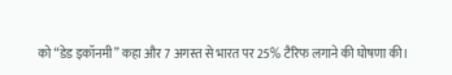को “डेड इकॉनमी” कहा और 7 अगस्त से भारत पर 25% टैरिफ लगाने की घोषणा की।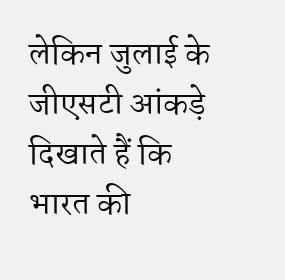लेकिन जुलाई के जीएसटी आंकड़े दिखाते हैं कि भारत की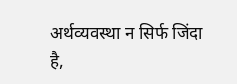अर्थव्यवस्था न सिर्फ जिंदा है,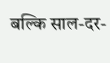बल्कि साल-दर-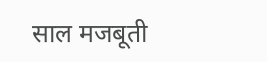साल मजबूती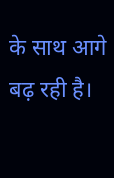के साथ आगे बढ़ रही है।